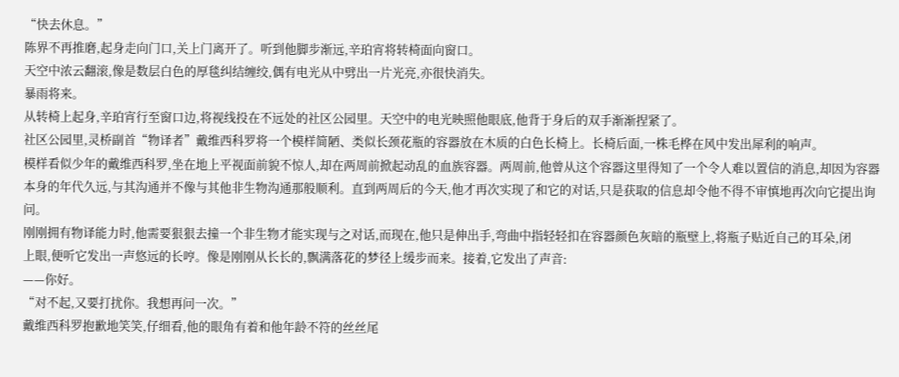“快去休息。”
陈界不再推磨,起身走向门口,关上门离开了。听到他脚步渐远,辛珀宵将转椅面向窗口。
天空中浓云翻滚,像是数层白色的厚毯纠结缠绞,偶有电光从中劈出一片光亮,亦很快消失。
暴雨将来。
从转椅上起身,辛珀宵行至窗口边,将视线投在不远处的社区公园里。天空中的电光映照他眼底,他背于身后的双手渐渐捏紧了。
社区公园里,灵桥副首“物译者”戴维西科罗将一个模样简陋、类似长颈花瓶的容器放在木质的白色长椅上。长椅后面,一株毛桦在风中发出犀利的响声。
模样看似少年的戴维西科罗,坐在地上平视面前貌不惊人,却在两周前掀起动乱的血族容器。两周前,他曾从这个容器这里得知了一个令人难以置信的消息,却因为容器本身的年代久远,与其沟通并不像与其他非生物沟通那般顺利。直到两周后的今天,他才再次实现了和它的对话,只是获取的信息却令他不得不审慎地再次向它提出询问。
刚刚拥有物译能力时,他需要狠狠去撞一个非生物才能实现与之对话,而现在,他只是伸出手,弯曲中指轻轻扣在容器颜色灰暗的瓶壁上,将瓶子贴近自己的耳朵,闭
上眼,便听它发出一声悠远的长哼。像是刚刚从长长的,飘满落花的梦径上缓步而来。接着,它发出了声音:
——你好。
“对不起,又要打扰你。我想再问一次。”
戴维西科罗抱歉地笑笑,仔细看,他的眼角有着和他年龄不符的丝丝尾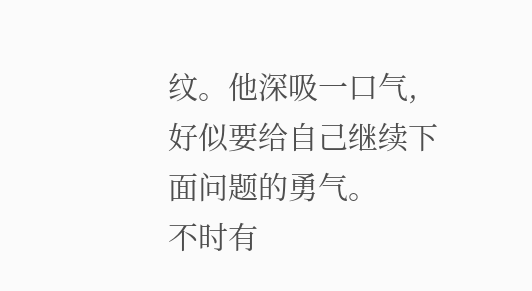纹。他深吸一口气,好似要给自己继续下面问题的勇气。
不时有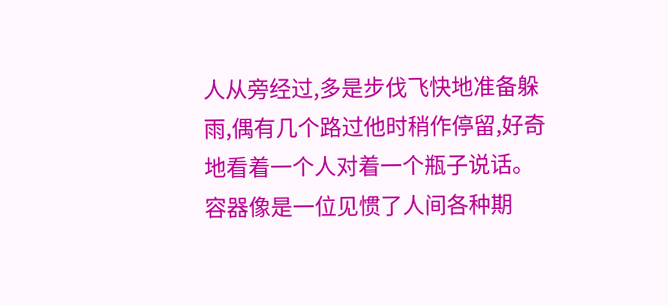人从旁经过,多是步伐飞快地准备躲雨,偶有几个路过他时稍作停留,好奇地看着一个人对着一个瓶子说话。
容器像是一位见惯了人间各种期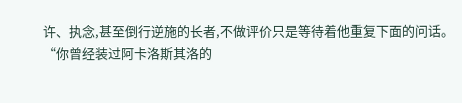许、执念,甚至倒行逆施的长者,不做评价只是等待着他重复下面的问话。
“你曾经装过阿卡洛斯其洛的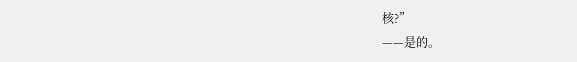核?”
——是的。